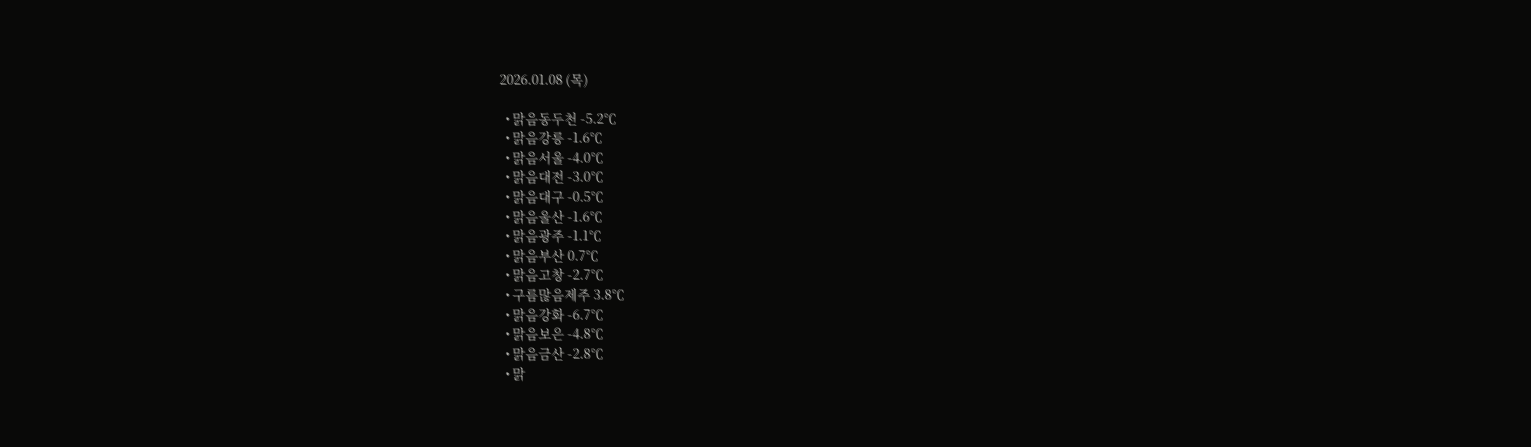2026.01.08 (목)

  • 맑음동두천 -5.2℃
  • 맑음강릉 -1.6℃
  • 맑음서울 -4.0℃
  • 맑음대전 -3.0℃
  • 맑음대구 -0.5℃
  • 맑음울산 -1.6℃
  • 맑음광주 -1.1℃
  • 맑음부산 0.7℃
  • 맑음고창 -2.7℃
  • 구름많음제주 3.8℃
  • 맑음강화 -6.7℃
  • 맑음보은 -4.8℃
  • 맑음금산 -2.8℃
  • 맑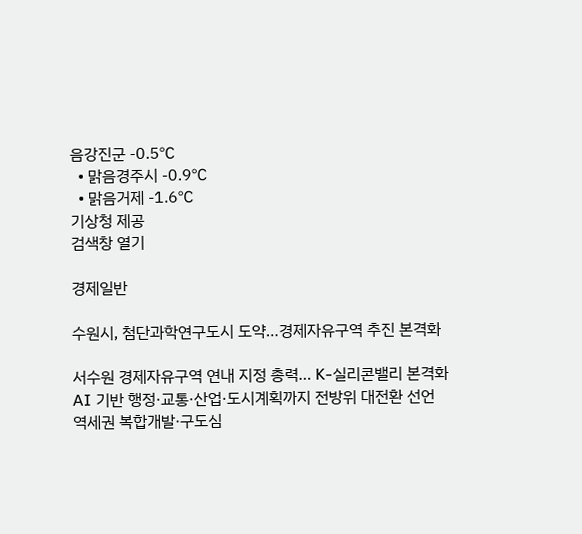음강진군 -0.5℃
  • 맑음경주시 -0.9℃
  • 맑음거제 -1.6℃
기상청 제공
검색창 열기

경제일반

수원시, 첨단과학연구도시 도약…경제자유구역 추진 본격화

서수원 경제자유구역 연내 지정 총력… K-실리콘밸리 본격화
AI 기반 행정·교통·산업·도시계획까지 전방위 대전환 선언
역세권 복합개발·구도심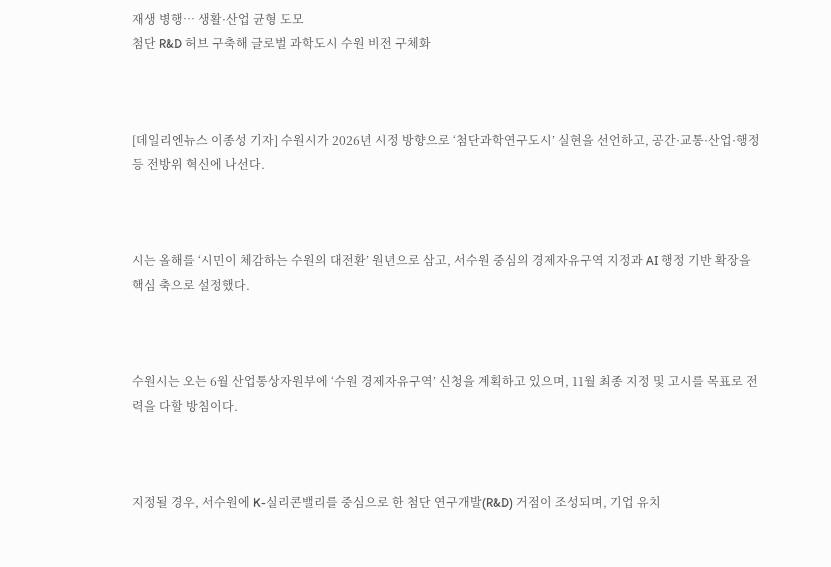재생 병행… 생활·산업 균형 도모
첨단 R&D 허브 구축해 글로벌 과학도시 수원 비전 구체화



[데일리엔뉴스 이종성 기자] 수원시가 2026년 시정 방향으로 ‘첨단과학연구도시’ 실현을 선언하고, 공간·교통·산업·행정 등 전방위 혁신에 나선다.



시는 올해를 ‘시민이 체감하는 수원의 대전환’ 원년으로 삼고, 서수원 중심의 경제자유구역 지정과 AI 행정 기반 확장을 핵심 축으로 설정했다.



수원시는 오는 6월 산업통상자원부에 ‘수원 경제자유구역’ 신청을 계획하고 있으며, 11월 최종 지정 및 고시를 목표로 전력을 다할 방침이다.



지정될 경우, 서수원에 K-실리콘밸리를 중심으로 한 첨단 연구개발(R&D) 거점이 조성되며, 기업 유치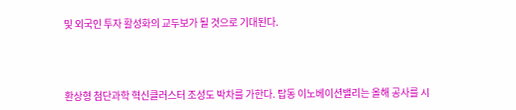및 외국인 투자 활성화의 교두보가 될 것으로 기대된다.



환상형 첨단과학 혁신클러스터 조성도 박차를 가한다. 탑동 이노베이션밸리는 올해 공사를 시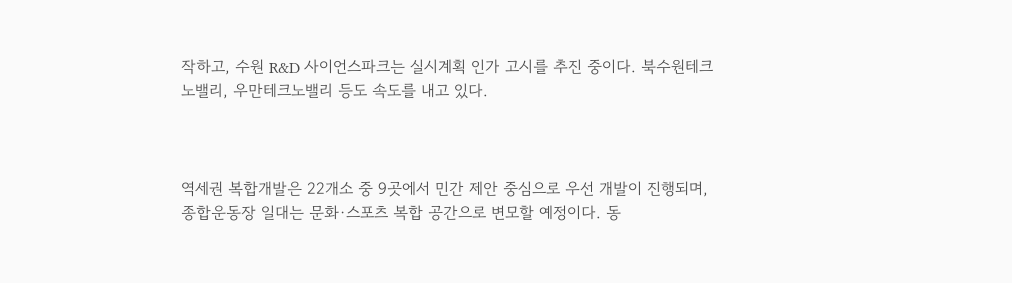작하고, 수원 R&D 사이언스파크는 실시계획 인가 고시를 추진 중이다. 북수원테크노밸리, 우만테크노밸리 등도 속도를 내고 있다.



역세권 복합개발은 22개소 중 9곳에서 민간 제안 중심으로 우선 개발이 진행되며, 종합운동장 일대는 문화·스포츠 복합 공간으로 변모할 예정이다. 동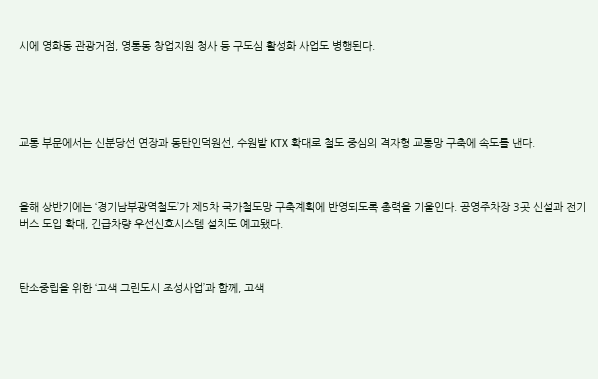시에 영화동 관광거점, 영통동 창업지원 청사 등 구도심 활성화 사업도 병행된다.





교통 부문에서는 신분당선 연장과 동탄인덕원선, 수원발 KTX 확대로 철도 중심의 격자형 교통망 구축에 속도를 낸다.



올해 상반기에는 ‘경기남부광역철도’가 제5차 국가철도망 구축계획에 반영되도록 총력을 기울인다. 공영주차장 3곳 신설과 전기버스 도입 확대, 긴급차량 우선신호시스템 설치도 예고됐다.



탄소중립을 위한 ‘고색 그린도시 조성사업’과 함께, 고색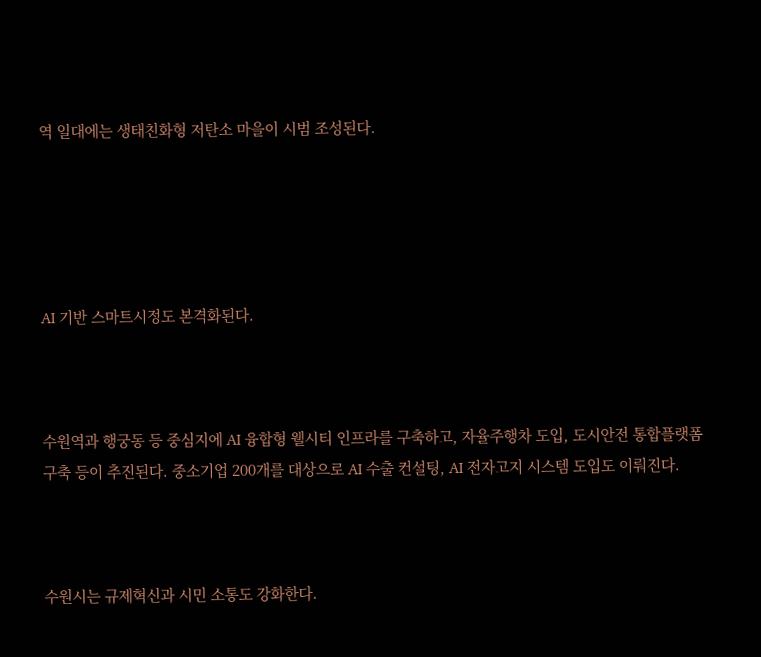역 일대에는 생태친화형 저탄소 마을이 시범 조성된다.





AI 기반 스마트시정도 본격화된다.



수원역과 행궁동 등 중심지에 AI 융합형 웰시티 인프라를 구축하고, 자율주행차 도입, 도시안전 통합플랫폼 구축 등이 추진된다. 중소기업 200개를 대상으로 AI 수출 컨설팅, AI 전자고지 시스템 도입도 이뤄진다.



수원시는 규제혁신과 시민 소통도 강화한다.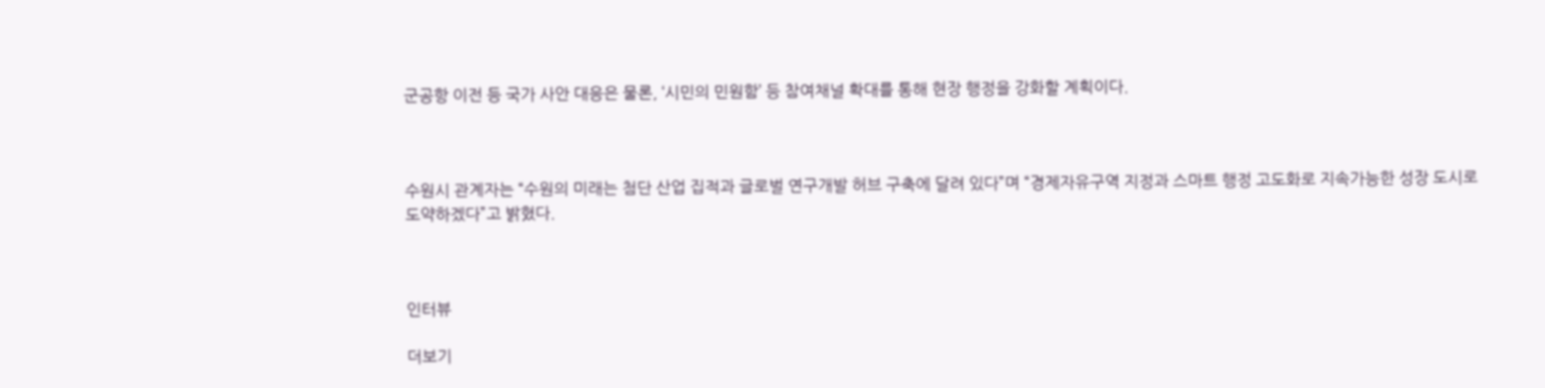군공항 이전 등 국가 사안 대응은 물론, ‘시민의 민원함’ 등 참여채널 확대를 통해 현장 행정을 강화할 계획이다.



수원시 관계자는 “수원의 미래는 첨단 산업 집적과 글로벌 연구개발 허브 구축에 달려 있다”며 “경제자유구역 지정과 스마트 행정 고도화로 지속가능한 성장 도시로 도약하겠다”고 밝혔다.



인터뷰

더보기